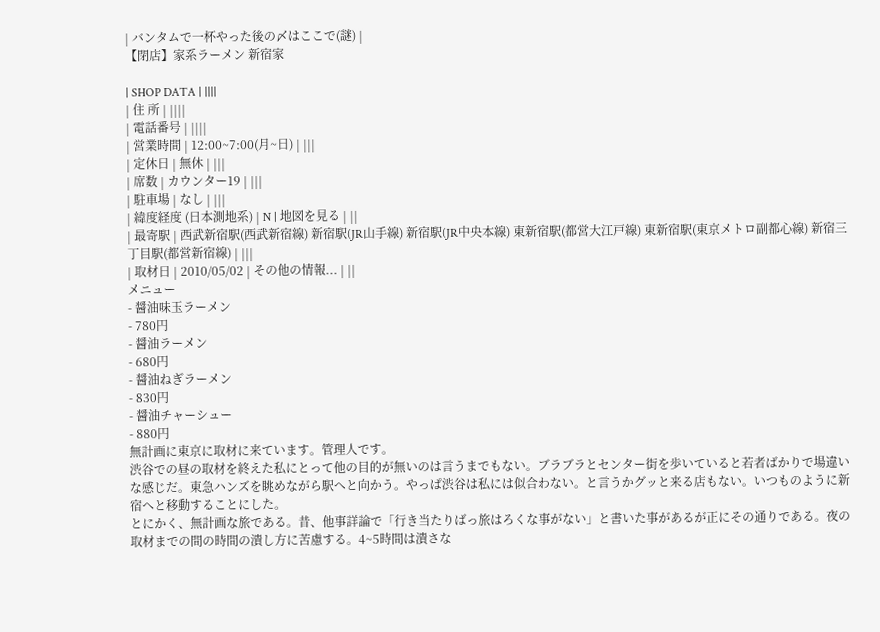| バンタムで一杯やった後の〆はここで(謎) |
【閉店】家系ラーメン 新宿家

| SHOP DATA | ||||
| 住 所 | ||||
| 電話番号 | ||||
| 営業時間 | 12:00~7:00(月~日) | |||
| 定休日 | 無休 | |||
| 席数 | カウンター19 | |||
| 駐車場 | なし | |||
| 緯度経度 (日本測地系) | N | 地図を見る | ||
| 最寄駅 | 西武新宿駅(西武新宿線) 新宿駅(JR山手線) 新宿駅(JR中央本線) 東新宿駅(都営大江戸線) 東新宿駅(東京メトロ副都心線) 新宿三丁目駅(都営新宿線) | |||
| 取材日 | 2010/05/02 | その他の情報... | ||
メニュー
- 醤油味玉ラーメン
- 780円
- 醤油ラーメン
- 680円
- 醤油ねぎラーメン
- 830円
- 醤油チャーシュー
- 880円
無計画に東京に取材に来ています。管理人です。
渋谷での昼の取材を終えた私にとって他の目的が無いのは言うまでもない。ブラブラとセンター街を歩いていると若者ばかりで場違いな感じだ。東急ハンズを眺めながら駅へと向かう。やっぱ渋谷は私には似合わない。と言うかグッと来る店もない。いつものように新宿へと移動することにした。
とにかく、無計画な旅である。昔、他事詳論で「行き当たりばっ旅はろくな事がない」と書いた事があるが正にその通りである。夜の取材までの間の時間の潰し方に苦慮する。4~5時間は潰さな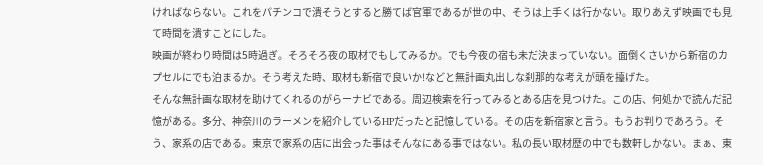ければならない。これをパチンコで潰そうとすると勝てば官軍であるが世の中、そうは上手くは行かない。取りあえず映画でも見て時間を潰すことにした。
映画が終わり時間は5時過ぎ。そろそろ夜の取材でもしてみるか。でも今夜の宿も未だ決まっていない。面倒くさいから新宿のカプセルにでも泊まるか。そう考えた時、取材も新宿で良いか!などと無計画丸出しな刹那的な考えが頭を擡げた。
そんな無計画な取材を助けてくれるのがらーナビである。周辺検索を行ってみるとある店を見つけた。この店、何処かで読んだ記憶がある。多分、神奈川のラーメンを紹介しているHPだったと記憶している。その店を新宿家と言う。もうお判りであろう。そう、家系の店である。東京で家系の店に出会った事はそんなにある事ではない。私の長い取材歴の中でも数軒しかない。まぁ、東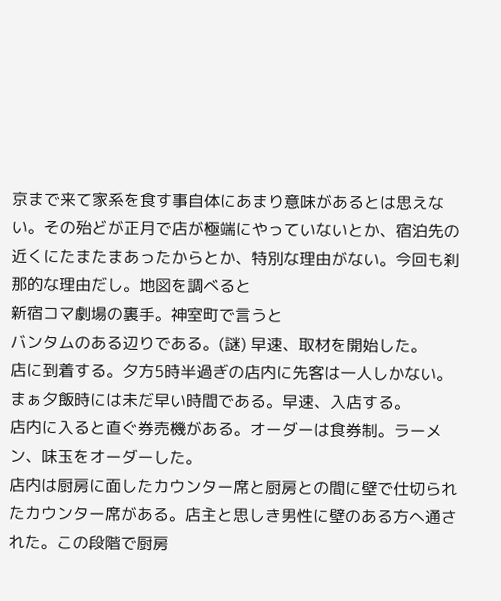京まで来て家系を食す事自体にあまり意味があるとは思えない。その殆どが正月で店が極端にやっていないとか、宿泊先の近くにたまたまあったからとか、特別な理由がない。今回も刹那的な理由だし。地図を調べると
新宿コマ劇場の裏手。神室町で言うと
バンタムのある辺りである。(謎) 早速、取材を開始した。
店に到着する。夕方5時半過ぎの店内に先客は一人しかない。まぁ夕飯時には未だ早い時間である。早速、入店する。
店内に入ると直ぐ券売機がある。オーダーは食券制。ラーメン、味玉をオーダーした。
店内は厨房に面したカウンター席と厨房との間に壁で仕切られたカウンター席がある。店主と思しき男性に壁のある方へ通された。この段階で厨房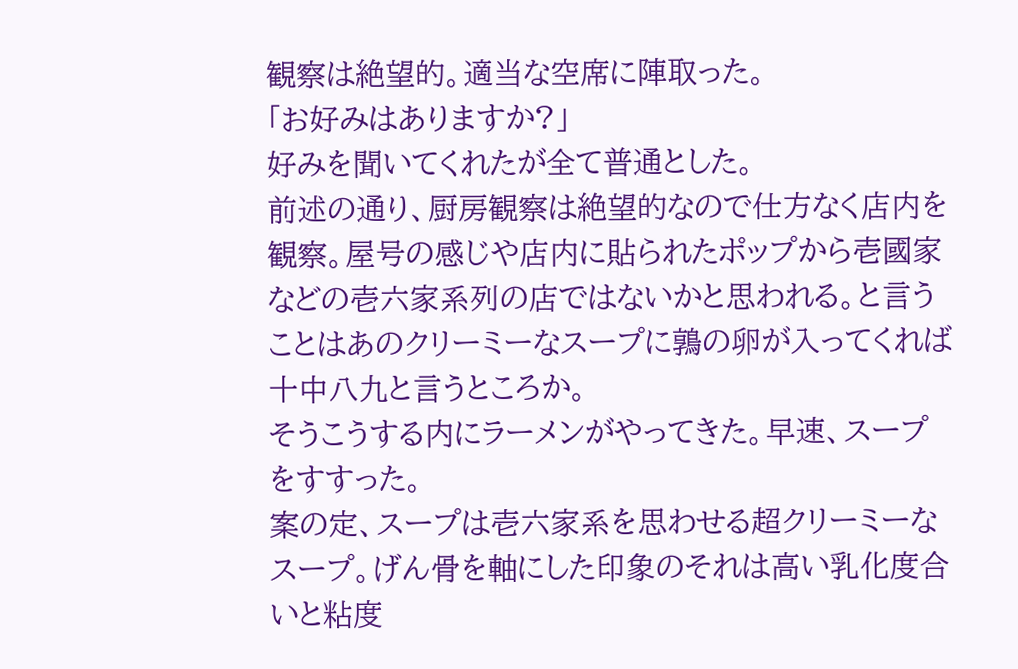観察は絶望的。適当な空席に陣取った。
「お好みはありますか?」
好みを聞いてくれたが全て普通とした。
前述の通り、厨房観察は絶望的なので仕方なく店内を観察。屋号の感じや店内に貼られたポップから壱國家などの壱六家系列の店ではないかと思われる。と言うことはあのクリーミーなスープに鶉の卵が入ってくれば十中八九と言うところか。
そうこうする内にラーメンがやってきた。早速、スープをすすった。
案の定、スープは壱六家系を思わせる超クリーミーなスープ。げん骨を軸にした印象のそれは高い乳化度合いと粘度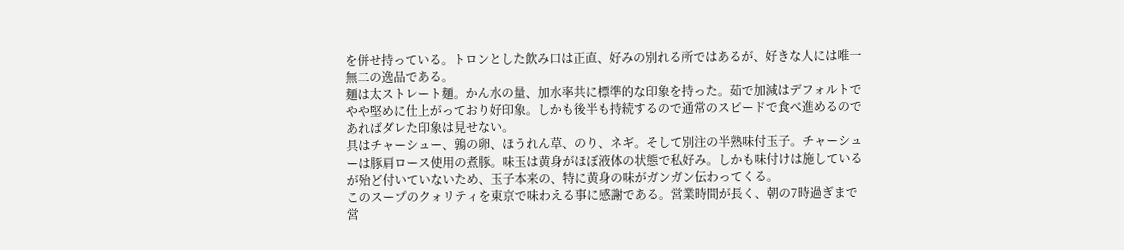を併せ持っている。トロンとした飲み口は正直、好みの別れる所ではあるが、好きな人には唯一無二の逸品である。
麺は太ストレート麺。かん水の量、加水率共に標準的な印象を持った。茹で加減はデフォルトでやや堅めに仕上がっており好印象。しかも後半も持続するので通常のスピードで食べ進めるのであればダレた印象は見せない。
具はチャーシュー、鶉の卵、ほうれん草、のり、ネギ。そして別注の半熟味付玉子。チャーシューは豚肩ロース使用の煮豚。味玉は黄身がほぼ液体の状態で私好み。しかも味付けは施しているが殆ど付いていないため、玉子本来の、特に黄身の味がガンガン伝わってくる。
このスープのクォリティを東京で味わえる事に感謝である。営業時間が長く、朝の7時過ぎまで営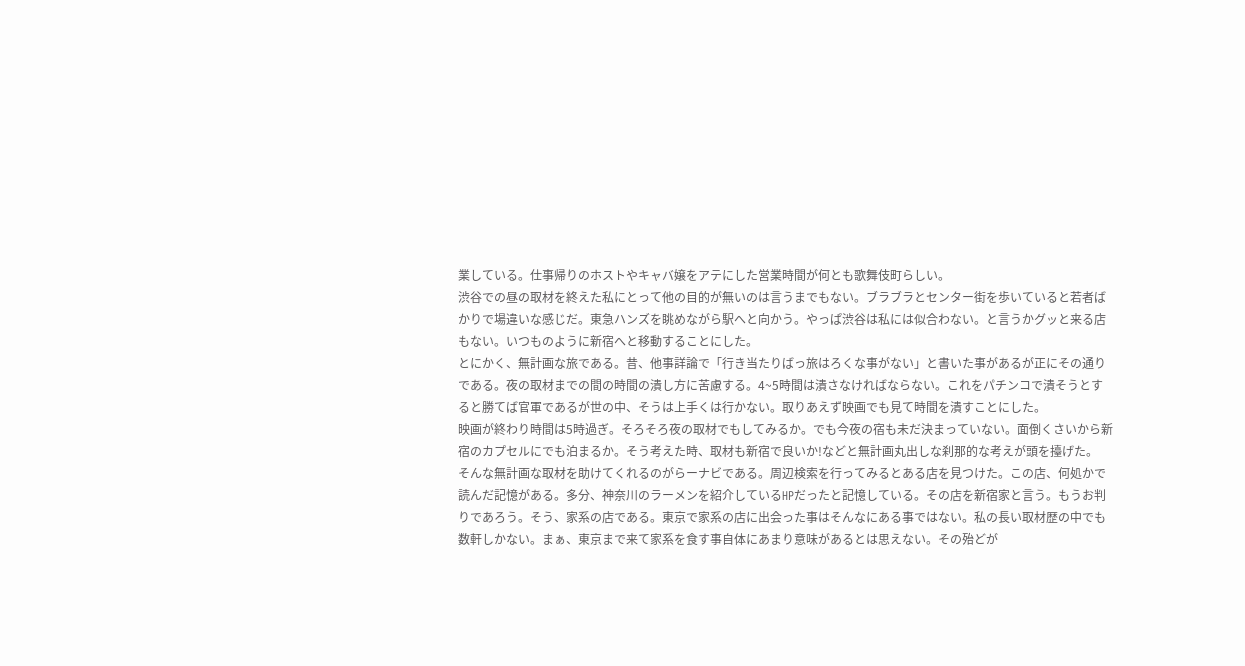業している。仕事帰りのホストやキャバ嬢をアテにした営業時間が何とも歌舞伎町らしい。
渋谷での昼の取材を終えた私にとって他の目的が無いのは言うまでもない。ブラブラとセンター街を歩いていると若者ばかりで場違いな感じだ。東急ハンズを眺めながら駅へと向かう。やっぱ渋谷は私には似合わない。と言うかグッと来る店もない。いつものように新宿へと移動することにした。
とにかく、無計画な旅である。昔、他事詳論で「行き当たりばっ旅はろくな事がない」と書いた事があるが正にその通りである。夜の取材までの間の時間の潰し方に苦慮する。4~5時間は潰さなければならない。これをパチンコで潰そうとすると勝てば官軍であるが世の中、そうは上手くは行かない。取りあえず映画でも見て時間を潰すことにした。
映画が終わり時間は5時過ぎ。そろそろ夜の取材でもしてみるか。でも今夜の宿も未だ決まっていない。面倒くさいから新宿のカプセルにでも泊まるか。そう考えた時、取材も新宿で良いか!などと無計画丸出しな刹那的な考えが頭を擡げた。
そんな無計画な取材を助けてくれるのがらーナビである。周辺検索を行ってみるとある店を見つけた。この店、何処かで読んだ記憶がある。多分、神奈川のラーメンを紹介しているHPだったと記憶している。その店を新宿家と言う。もうお判りであろう。そう、家系の店である。東京で家系の店に出会った事はそんなにある事ではない。私の長い取材歴の中でも数軒しかない。まぁ、東京まで来て家系を食す事自体にあまり意味があるとは思えない。その殆どが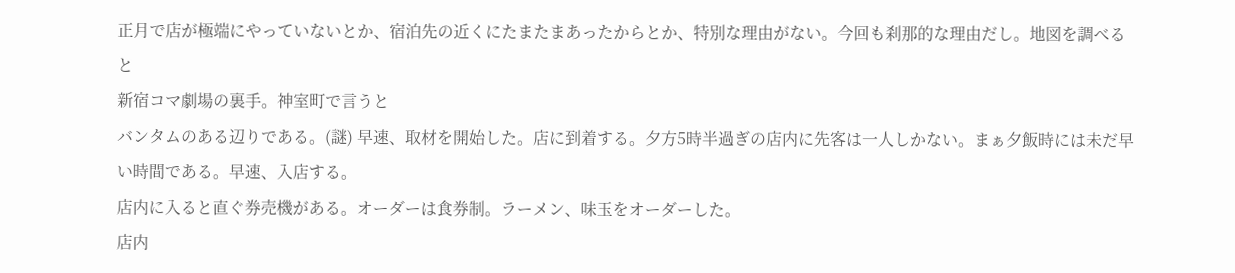正月で店が極端にやっていないとか、宿泊先の近くにたまたまあったからとか、特別な理由がない。今回も刹那的な理由だし。地図を調べると
新宿コマ劇場の裏手。神室町で言うと
バンタムのある辺りである。(謎) 早速、取材を開始した。店に到着する。夕方5時半過ぎの店内に先客は一人しかない。まぁ夕飯時には未だ早い時間である。早速、入店する。
店内に入ると直ぐ券売機がある。オーダーは食券制。ラーメン、味玉をオーダーした。
店内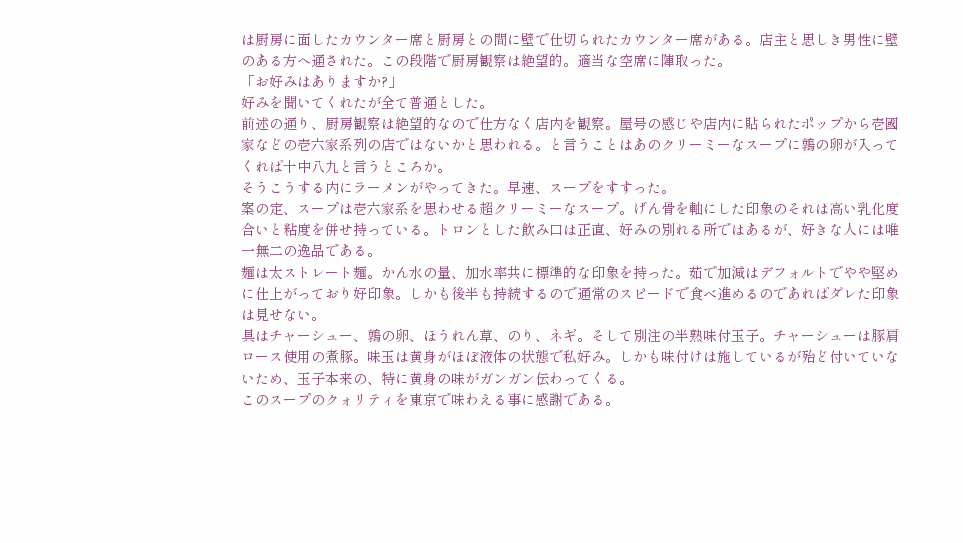は厨房に面したカウンター席と厨房との間に壁で仕切られたカウンター席がある。店主と思しき男性に壁のある方へ通された。この段階で厨房観察は絶望的。適当な空席に陣取った。
「お好みはありますか?」
好みを聞いてくれたが全て普通とした。
前述の通り、厨房観察は絶望的なので仕方なく店内を観察。屋号の感じや店内に貼られたポップから壱國家などの壱六家系列の店ではないかと思われる。と言うことはあのクリーミーなスープに鶉の卵が入ってくれば十中八九と言うところか。
そうこうする内にラーメンがやってきた。早速、スープをすすった。
案の定、スープは壱六家系を思わせる超クリーミーなスープ。げん骨を軸にした印象のそれは高い乳化度合いと粘度を併せ持っている。トロンとした飲み口は正直、好みの別れる所ではあるが、好きな人には唯一無二の逸品である。
麺は太ストレート麺。かん水の量、加水率共に標準的な印象を持った。茹で加減はデフォルトでやや堅めに仕上がっており好印象。しかも後半も持続するので通常のスピードで食べ進めるのであればダレた印象は見せない。
具はチャーシュー、鶉の卵、ほうれん草、のり、ネギ。そして別注の半熟味付玉子。チャーシューは豚肩ロース使用の煮豚。味玉は黄身がほぼ液体の状態で私好み。しかも味付けは施しているが殆ど付いていないため、玉子本来の、特に黄身の味がガンガン伝わってくる。
このスープのクォリティを東京で味わえる事に感謝である。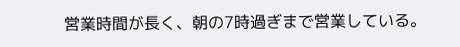営業時間が長く、朝の7時過ぎまで営業している。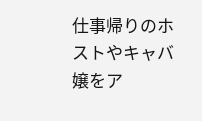仕事帰りのホストやキャバ嬢をア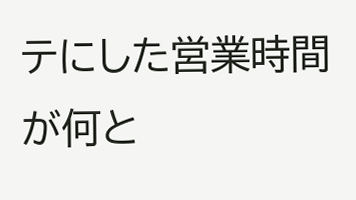テにした営業時間が何と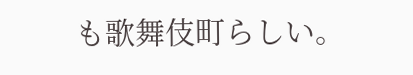も歌舞伎町らしい。